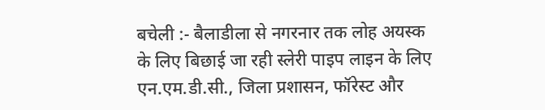बचेली :- बैलाडीला से नगरनार तक लोह अयस्क के लिए बिछाई जा रही स्लेरी पाइप लाइन के लिए एन.एम.डी.सी., जिला प्रशासन, फॉरेस्ट और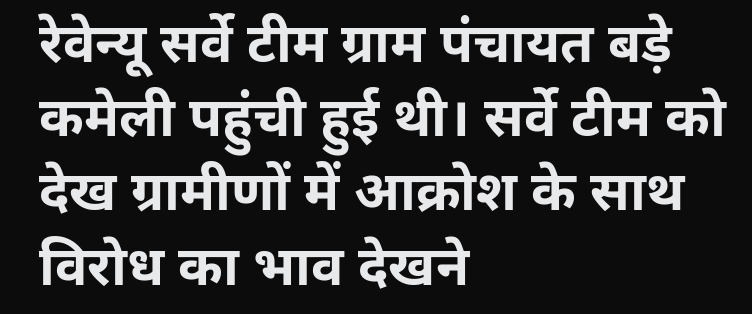रेवेन्यू सर्वे टीम ग्राम पंचायत बड़े कमेली पहुंची हुई थी। सर्वे टीम को देख ग्रामीणों में आक्रोश के साथ विरोध का भाव देखने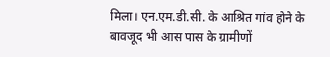मिला। एन.एम.डी.सी. के आश्रित गांव होने के बावजूद भी आस पास के ग्रामीणों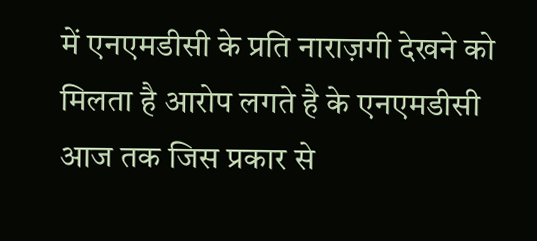में एनएमडीसी के प्रति नाराज़गी देखने को मिलता है आरोप लगते है के एनएमडीसी आज तक जिस प्रकार से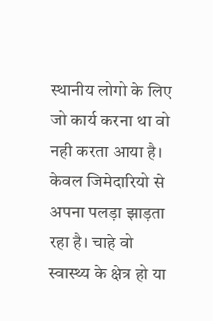स्थानीय लोगो के लिए जो कार्य करना था वो नही करता आया है। केवल जिमेदारियो से अपना पलड़ा झाड़ता रहा है। चाहे वो स्वास्थ्य के क्षेत्र हो या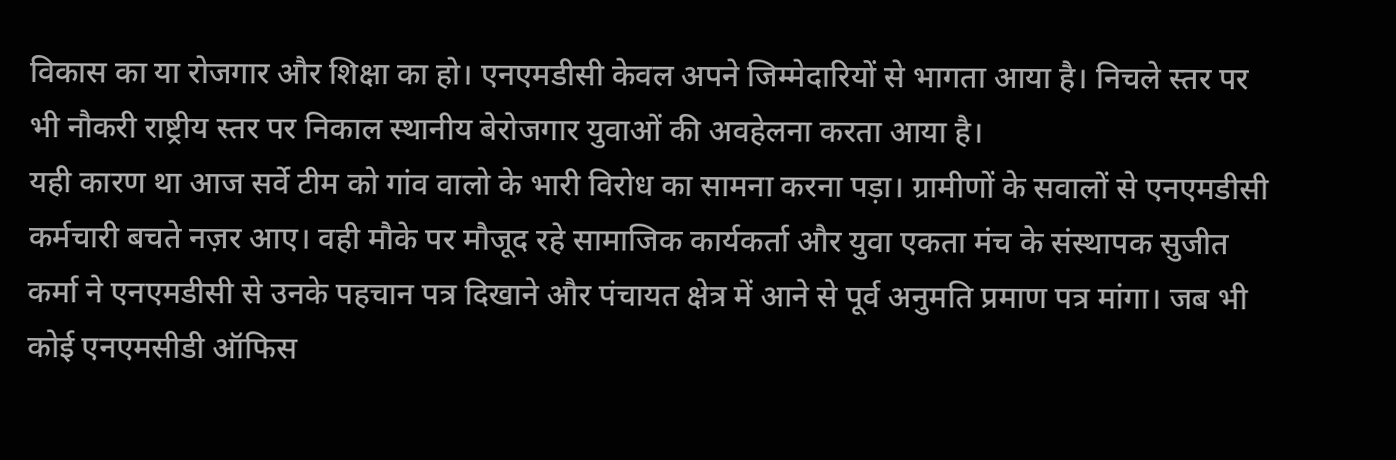विकास का या रोजगार और शिक्षा का हो। एनएमडीसी केवल अपने जिम्मेदारियों से भागता आया है। निचले स्तर पर भी नौकरी राष्ट्रीय स्तर पर निकाल स्थानीय बेरोजगार युवाओं की अवहेलना करता आया है।
यही कारण था आज सर्वे टीम को गांव वालो के भारी विरोध का सामना करना पड़ा। ग्रामीणों के सवालों से एनएमडीसी कर्मचारी बचते नज़र आए। वही मौके पर मौजूद रहे सामाजिक कार्यकर्ता और युवा एकता मंच के संस्थापक सुजीत कर्मा ने एनएमडीसी से उनके पहचान पत्र दिखाने और पंचायत क्षेत्र में आने से पूर्व अनुमति प्रमाण पत्र मांगा। जब भी कोई एनएमसीडी ऑफिस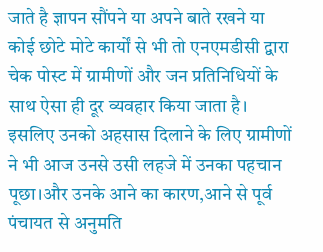जाते है ज्ञापन सौंपने या अपने बाते रखने या कोई छोटे मोटे कार्यों से भी तो एनएमडीसी द्वारा चेक पोस्ट में ग्रामीणों और जन प्रतिनिधियों के साथ ऐसा ही दूर व्यवहार किया जाता है। इसलिए उनको अहसास दिलाने के लिए ग्रामीणों ने भी आज उनसे उसी लहजे में उनका पहचान पूछा।और उनके आने का कारण,आने से पूर्व पंचायत से अनुमति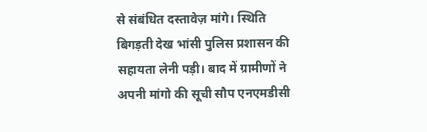से संबंधित दस्तावेज़ मांगे। स्थिति बिगड़ती देख भांसी पुलिस प्रशासन की सहायता लेनी पड़ी। बाद में ग्रामीणों ने अपनी मांगो की सूची सौप एनएमडीसी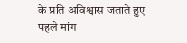के प्रति अविश्वास जताते हुए पहले मांग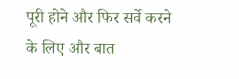पूरी होने और फिर सर्वे करने के लिए और बात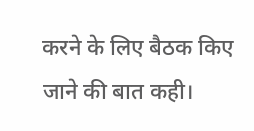करने के लिए बैठक किए जाने की बात कही।